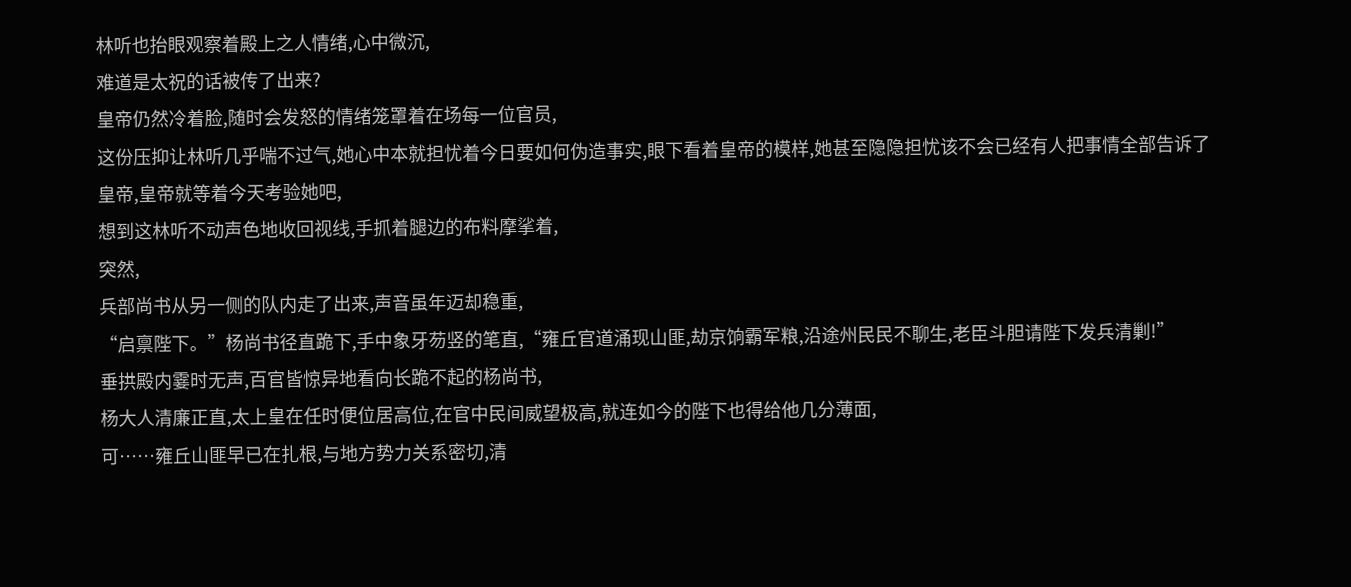林听也抬眼观察着殿上之人情绪,心中微沉,
难道是太祝的话被传了出来?
皇帝仍然冷着脸,随时会发怒的情绪笼罩着在场每一位官员,
这份压抑让林听几乎喘不过气,她心中本就担忧着今日要如何伪造事实,眼下看着皇帝的模样,她甚至隐隐担忧该不会已经有人把事情全部告诉了皇帝,皇帝就等着今天考验她吧,
想到这林听不动声色地收回视线,手抓着腿边的布料摩挲着,
突然,
兵部尚书从另一侧的队内走了出来,声音虽年迈却稳重,
“启禀陛下。”杨尚书径直跪下,手中象牙芴竖的笔直,“雍丘官道涌现山匪,劫京饷霸军粮,沿途州民民不聊生,老臣斗胆请陛下发兵清剿!”
垂拱殿内霎时无声,百官皆惊异地看向长跪不起的杨尚书,
杨大人清廉正直,太上皇在任时便位居高位,在官中民间威望极高,就连如今的陛下也得给他几分薄面,
可……雍丘山匪早已在扎根,与地方势力关系密切,清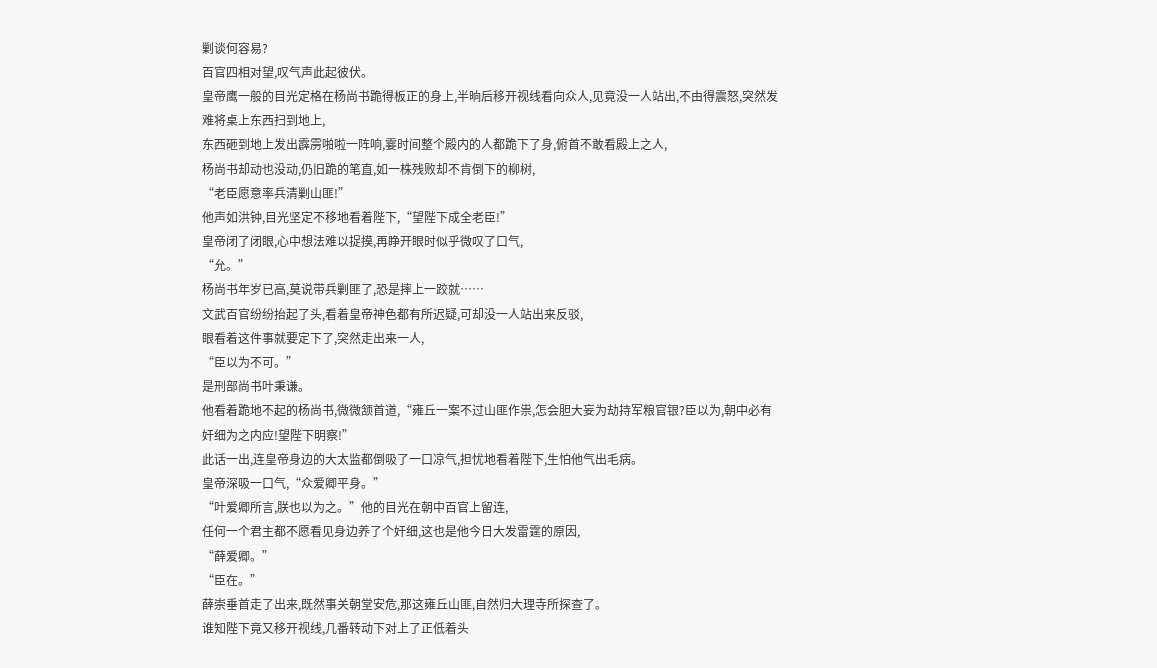剿谈何容易?
百官四相对望,叹气声此起彼伏。
皇帝鹰一般的目光定格在杨尚书跪得板正的身上,半晌后移开视线看向众人,见竟没一人站出,不由得震怒,突然发难将桌上东西扫到地上,
东西砸到地上发出霹雳啪啦一阵响,霎时间整个殿内的人都跪下了身,俯首不敢看殿上之人,
杨尚书却动也没动,仍旧跪的笔直,如一株残败却不肯倒下的柳树,
“老臣愿意率兵清剿山匪!”
他声如洪钟,目光坚定不移地看着陛下,“望陛下成全老臣!”
皇帝闭了闭眼,心中想法难以捉摸,再睁开眼时似乎微叹了口气,
“允。”
杨尚书年岁已高,莫说带兵剿匪了,恐是摔上一跤就……
文武百官纷纷抬起了头,看着皇帝神色都有所迟疑,可却没一人站出来反驳,
眼看着这件事就要定下了,突然走出来一人,
“臣以为不可。”
是刑部尚书叶秉谦。
他看着跪地不起的杨尚书,微微颔首道,“雍丘一案不过山匪作祟,怎会胆大妄为劫持军粮官银?臣以为,朝中必有奸细为之内应!望陛下明察!”
此话一出,连皇帝身边的大太监都倒吸了一口凉气,担忧地看着陛下,生怕他气出毛病。
皇帝深吸一口气,“众爱卿平身。”
“叶爱卿所言,朕也以为之。”他的目光在朝中百官上留连,
任何一个君主都不愿看见身边养了个奸细,这也是他今日大发雷霆的原因,
“薛爱卿。”
“臣在。”
薛崇垂首走了出来,既然事关朝堂安危,那这雍丘山匪,自然归大理寺所探查了。
谁知陛下竟又移开视线,几番转动下对上了正低着头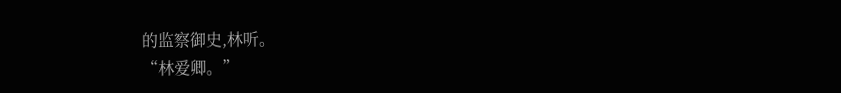的监察御史,林听。
“林爱卿。”